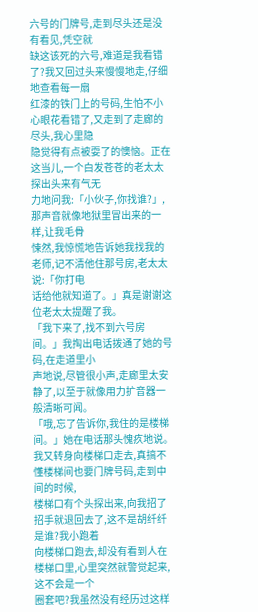六号的门牌号,走到尽头还是没有看见,凭空就
缺这该死的六号,难道是我看错了?我又回过头来慢慢地走,仔细地查看每一扇
红漆的铁门上的号码,生怕不小心眼花看错了,又走到了走廊的尽头,我心里隐
隐觉得有点被耍了的懊恼。正在这当儿,一个白发苍苍的老太太探出头来有气无
力地问我:「小伙子,你找谁?」,那声音就像地狱里冒出来的一样,让我毛骨
悚然,我惊慌地告诉她我找我的老师,记不清他住那号房,老太太说:「你打电
话给他就知道了。」真是谢谢这位老太太提醒了我。
「我下来了,找不到六号房间。」我掏出电话拨通了她的号码,在走道里小
声地说,尽管很小声,走廊里太安静了,以至于就像用力扩音器一般清晰可闻。
「哦,忘了告诉你,我住的是楼梯间。」她在电话那头愧疚地说。
我又转身向楼梯口走去,真搞不懂楼梯间也要门牌号码,走到中间的时候,
楼梯口有个头探出来,向我招了招手就退回去了,这不是胡纤纤是谁?我小跑着
向楼梯口跑去,却没有看到人在楼梯口里,心里突然就警觉起来,这不会是一个
圈套吧?我虽然没有经历过这样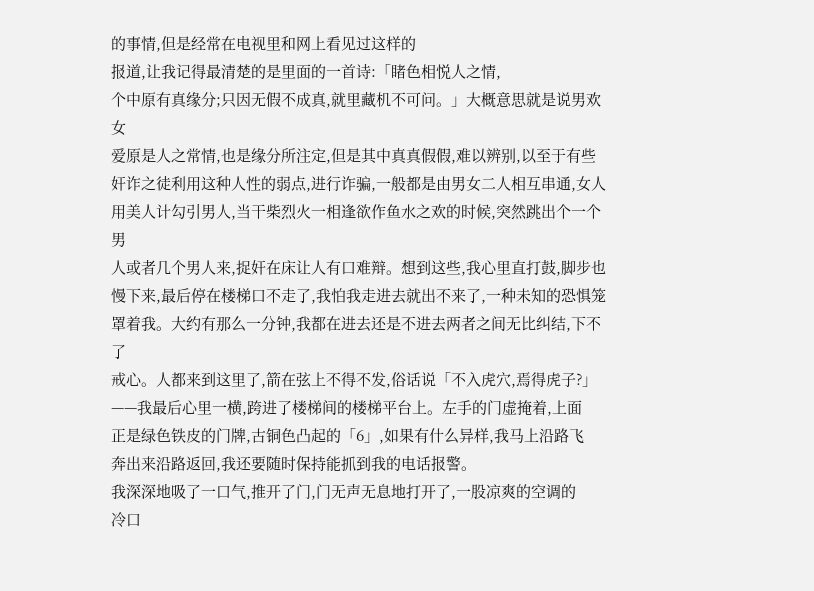的事情,但是经常在电视里和网上看见过这样的
报道,让我记得最清楚的是里面的一首诗:「睹色相悦人之情,
个中原有真缘分;只因无假不成真,就里藏机不可问。」大概意思就是说男欢女
爱原是人之常情,也是缘分所注定,但是其中真真假假,难以辨别,以至于有些
奸诈之徒利用这种人性的弱点,进行诈骗,一般都是由男女二人相互串通,女人
用美人计勾引男人,当干柴烈火一相逢欲作鱼水之欢的时候,突然跳出个一个男
人或者几个男人来,捉奸在床让人有口难辩。想到这些,我心里直打鼓,脚步也
慢下来,最后停在楼梯口不走了,我怕我走进去就出不来了,一种未知的恐惧笼
罩着我。大约有那么一分钟,我都在进去还是不进去两者之间无比纠结,下不了
戒心。人都来到这里了,箭在弦上不得不发,俗话说「不入虎穴,焉得虎子?」
——我最后心里一横,跨进了楼梯间的楼梯平台上。左手的门虚掩着,上面
正是绿色铁皮的门牌,古铜色凸起的「6」,如果有什么异样,我马上沿路飞
奔出来沿路返回,我还要随时保持能抓到我的电话报警。
我深深地吸了一口气,推开了门,门无声无息地打开了,一股凉爽的空调的
冷口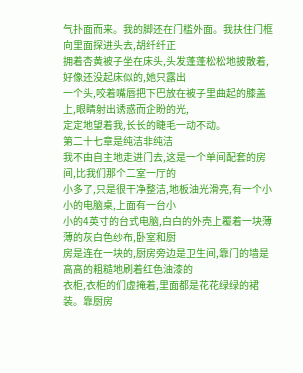气扑面而来。我的脚还在门槛外面。我扶住门框向里面探进头去,胡纤纤正
拥着杏黄被子坐在床头,头发蓬蓬松松地披散着,好像还没起床似的,她只露出
一个头,咬着嘴唇把下巴放在被子里曲起的膝盖上,眼睛射出诱惑而企盼的光,
定定地望着我,长长的睫毛一动不动。
第二十七章是纯洁非纯洁
我不由自主地走进门去,这是一个单间配套的房间,比我们那个二室一厅的
小多了,只是很干净整洁,地板油光滑亮,有一个小小的电脑桌,上面有一台小
小的4英寸的台式电脑,白白的外壳上覆着一块薄薄的灰白色纱布,卧室和厨
房是连在一块的,厨房旁边是卫生间,靠门的墙是高高的粗糙地刷着红色油漆的
衣柜,衣柜的们虚掩着,里面都是花花绿绿的裙装。靠厨房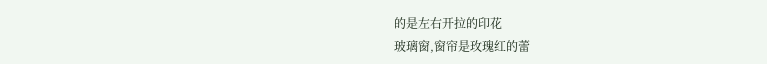的是左右开拉的印花
玻璃窗,窗帘是玫瑰红的蕾